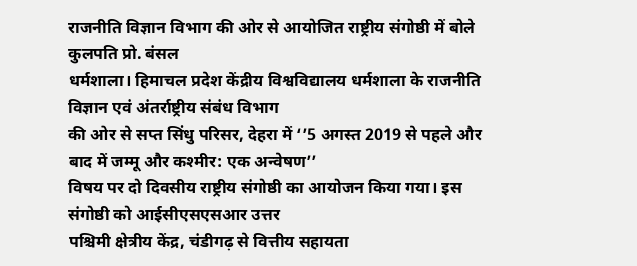राजनीति विज्ञान विभाग की ओर से आयोजित राष्ट्रीय संगोष्ठी में बोले कुलपति प्रो. बंसल
धर्मशाला। हिमाचल प्रदेश केंद्रीय विश्वविद्यालय धर्मशाला के राजनीति विज्ञान एवं अंतर्राष्ट्रीय संबंध विभाग
की ओर से सप्त सिंधु परिसर, देहरा में ‘’5 अगस्त 2019 से पहले और बाद में जम्मू और कश्मीर: एक अन्वेषण’’
विषय पर दो दिवसीय राष्ट्रीय संगोष्ठी का आयोजन किया गया। इस संगोष्ठी को आईसीएसएसआर उत्तर
पश्चिमी क्षेत्रीय केंद्र, चंडीगढ़ से वित्तीय सहायता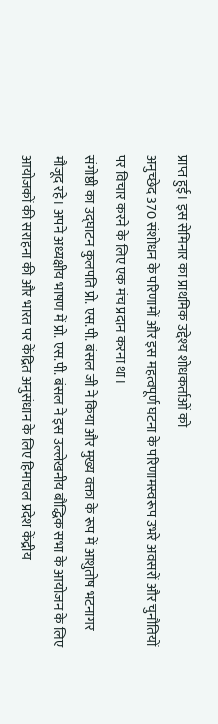प्राप्त हुई। इस सेमिनार का प्राथमिक उद्देश्य शोधकर्ताओं को
अनुच्छेद 370 संशोधन के परिणामों और इस महत्वपूर्ण घटना के परिणामस्वरूप उभरे अवसरों और चुनौतियों
पर विचार करने के लिए एक मंच प्रदान करना था।
संगोष्ठी का उद्घाटन कुलपति प्रो. एस.पी. बंसल जी ने किया और मुख्य वक्ता के रूप में आशुतोष भटनागर
मौजूद रहे। अपने अध्यक्षीय भाषण में प्रो. एस.पी. बंसल ने इस उल्लेखनीय बौद्धिक सभा के आयोजन के लिए
आयोजकों की सराहना की और भारत पर केंद्रित अनुसंधान के लिए हिमाचल प्रदेश केंद्रीय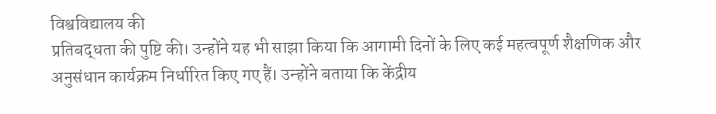विश्वविद्यालय की
प्रतिबद्धता की पुष्टि की। उन्होंने यह भी साझा किया कि आगामी दिनों के लिए कई महत्वपूर्ण शैक्षणिक और
अनुसंधान कार्यक्रम निर्धारित किए गए हैं। उन्होंने बताया कि केंद्रीय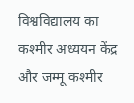विश्वविद्यालय का कश्मीर अध्ययन केंद्र
और जम्मू कश्मीर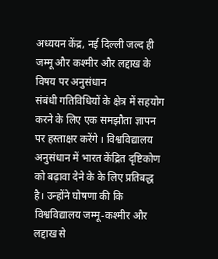अध्ययन केंद्र, नई दिल्ली जल्द ही जम्मू और कश्मीर और लद्दाख के विषय पर अनुसंधान
संबंधी गतिविधियों के क्षेत्र में सहयोग करने के लिए एक समझौता ज्ञापन पर हस्ताक्षर करेंगे । विश्वविद्यालय
अनुसंधान में भारत केंद्रित दृष्टिकोण को बढ़ावा देने के के लिए प्रतिबद्ध है। उन्होंने घोषणा की कि
विश्वविद्यालय जम्मू-कश्मीर और लद्दाख से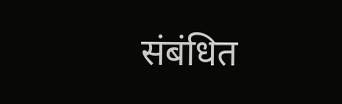संबंधित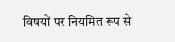विषयों पर नियमित रूप से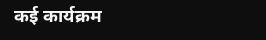कई कार्यक्रम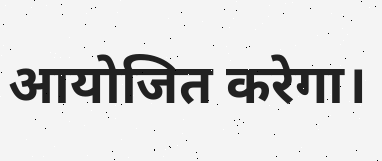आयोजित करेगा।